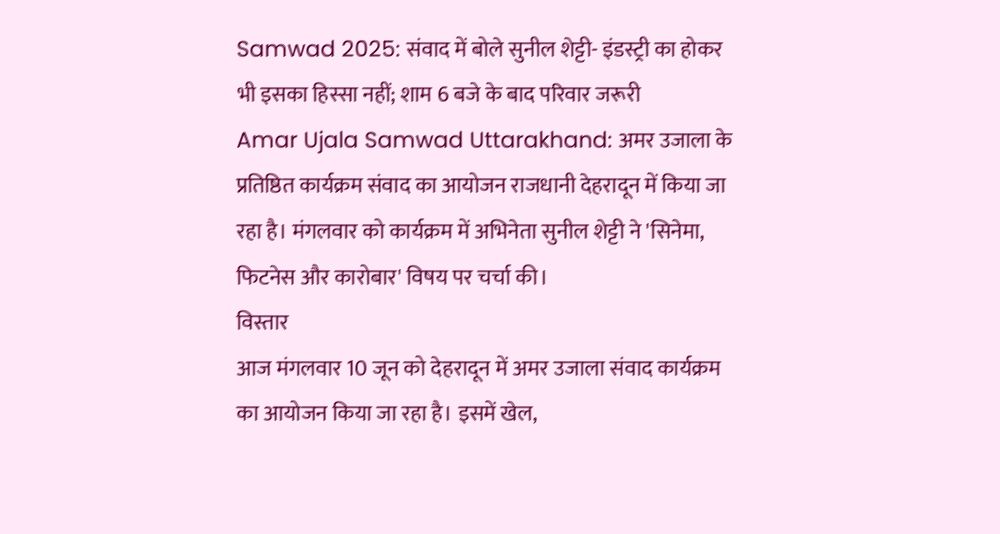Samwad 2025: संवाद में बोले सुनील शेट्टी- इंडस्ट्री का होकर भी इसका हिस्सा नहीं; शाम 6 बजे के बाद परिवार जरूरी
Amar Ujala Samwad Uttarakhand: अमर उजाला के प्रतिष्ठित कार्यक्रम संवाद का आयोजन राजधानी देहरादून में किया जा रहा है। मंगलवार को कार्यक्रम में अभिनेता सुनील शेट्टी ने 'सिनेमा, फिटनेस और कारोबार' विषय पर चर्चा की।
विस्तार
आज मंगलवार 10 जून को देहरादून में अमर उजाला संवाद कार्यक्रम का आयोजन किया जा रहा है। इसमें खेल,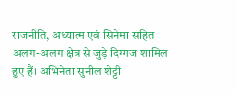राजनीति, अध्यात्म एवं सिनेमा सहित अलग-अलग क्षेत्र से जुड़े दिग्गज शामिल हुए हैं। अभिनेता सुनील शेट्टी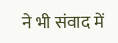ने भी संवाद में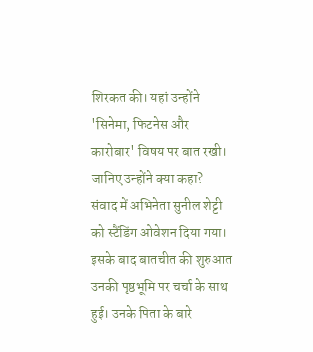शिरकत की। यहां उन्होंने 'सिनेमा, फिटनेस और कारोबार' विषय पर बात रखी। जानिए उन्होंने क्या कहा?
संवाद में अभिनेता सुनील शेट्टी को स्टैंडिंग ओवेशन दिया गया। इसके बाद बातचीत की शुरुआत उनकी पृष्ठभूमि पर चर्चा के साथ हुई। उनके पिता के बारे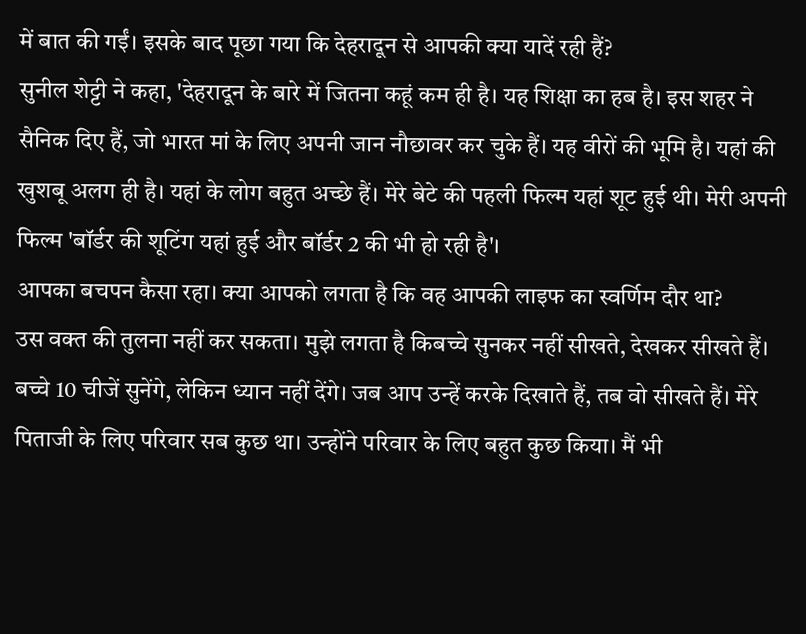में बात की गईं। इसके बाद पूछा गया कि देहरादून से आपकी क्या यादें रही हैं?
सुनील शेट्टी ने कहा, 'देहरादून के बारे में जितना कहूं कम ही है। यह शिक्षा का हब है। इस शहर ने सैनिक दिए हैं, जो भारत मां के लिए अपनी जान नौछावर कर चुके हैं। यह वीरों की भूमि है। यहां की खुशबू अलग ही है। यहां के लोग बहुत अच्छे हैं। मेरे बेटे की पहली फिल्म यहां शूट हुई थी। मेरी अपनी फिल्म 'बॉर्डर की शूटिंग यहां हुई और बॉर्डर 2 की भी हो रही है'।
आपका बचपन कैसा रहा। क्या आपको लगता है कि वह आपकी लाइफ का स्वर्णिम दौर था?
उस वक्त की तुलना नहीं कर सकता। मुझे लगता है किबच्चे सुनकर नहीं सीखते, देखकर सीखते हैं। बच्चे 10 चीजें सुनेंगे, लेकिन ध्यान नहीं देंगे। जब आप उन्हें करके दिखाते हैं, तब वो सीखते हैं। मेरे पिताजी के लिए परिवार सब कुछ था। उन्होंने परिवार के लिए बहुत कुछ किया। मैं भी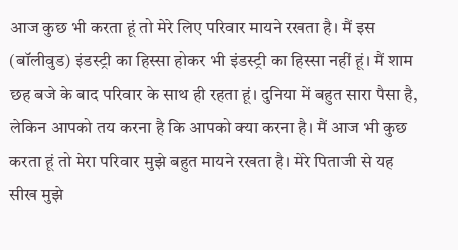आज कुछ भी करता हूं तो मेरे लिए परिवार मायने रखता है। मैं इस (बॉलीवुड) इंडस्ट्री का हिस्सा होकर भी इंडस्ट्री का हिस्सा नहीं हूं। मैं शाम छह बजे के बाद परिवार के साथ ही रहता हूं। दुनिया में बहुत सारा पैसा है, लेकिन आपको तय करना है कि आपको क्या करना है। मैं आज भी कुछ करता हूं तो मेरा परिवार मुझे बहुत मायने रखता है। मेरे पिताजी से यह सीख मुझे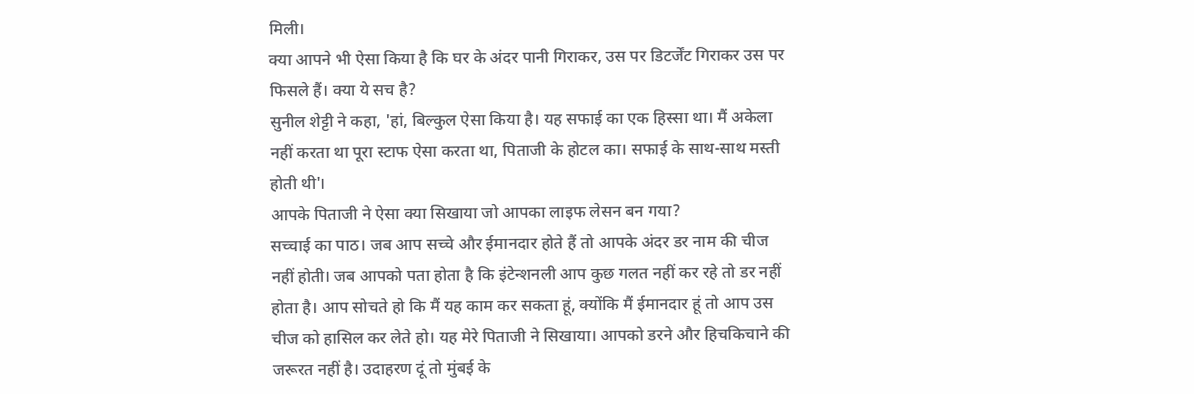मिली।
क्या आपने भी ऐसा किया है कि घर के अंदर पानी गिराकर, उस पर डिटर्जेंट गिराकर उस पर फिसले हैं। क्या ये सच है?
सुनील शेट्टी ने कहा, 'हां, बिल्कुल ऐसा किया है। यह सफाई का एक हिस्सा था। मैं अकेला नहीं करता था पूरा स्टाफ ऐसा करता था, पिताजी के होटल का। सफाई के साथ-साथ मस्ती होती थी'।
आपके पिताजी ने ऐसा क्या सिखाया जो आपका लाइफ लेसन बन गया?
सच्चाई का पाठ। जब आप सच्चे और ईमानदार होते हैं तो आपके अंदर डर नाम की चीज नहीं होती। जब आपको पता होता है कि इंटेन्शनली आप कुछ गलत नहीं कर रहे तो डर नहीं होता है। आप सोचते हो कि मैं यह काम कर सकता हूं, क्योंकि मैं ईमानदार हूं तो आप उस चीज को हासिल कर लेते हो। यह मेरे पिताजी ने सिखाया। आपको डरने और हिचकिचाने की जरूरत नहीं है। उदाहरण दूं तो मुंबई के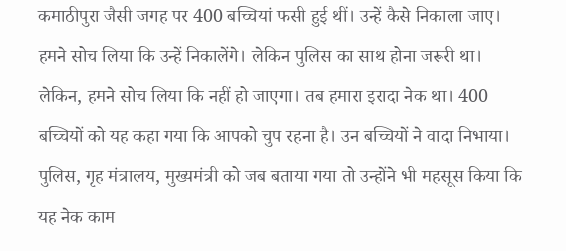कमाठीपुरा जैसी जगह पर 400 बच्चियां फसी हुई थीं। उन्हें कैसे निकाला जाए। हमने सोच लिया कि उन्हें निकालेंगे। लेकिन पुलिस का साथ होना जरूरी था। लेकिन, हमने सोच लिया कि नहीं हो जाएगा। तब हमारा इरादा नेक था। 400 बच्चियों को यह कहा गया कि आपको चुप रहना है। उन बच्चियों ने वादा निभाया। पुलिस, गृह मंत्रालय, मुख्यमंत्री को जब बताया गया तो उन्होंने भी महसूस किया कि यह नेक काम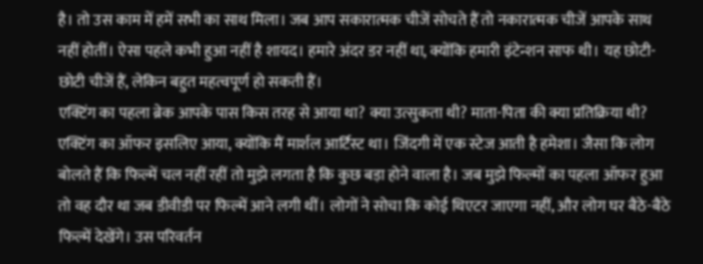है। तो उस काम में हमें सभी का साथ मिला। जब आप सकारात्मक चीजें सोचते हैं तो नकारात्मक चीजें आपके साथ नहीं होतीं। ऐसा पहले कभी हुआ नहीं है शायद। हमारे अंदर डर नहीं था, क्योंकि हमारी इंटेन्शन साफ थी। यह छोटी-छोटी चीजें हैं, लेकिन बहुत महत्वपूर्ण हो सकती हैं।
एक्टिंग का पहला ब्रेक आपके पास किस तरह से आया था? क्या उत्सुकता थी? माता-पिता की क्या प्रतिक्रिया थी?
एक्टिंग का ऑफर इसलिए आया, क्योंकि मैं मार्शल आर्टिस्ट था। जिंदगी में एक स्टेज आती है हमेशा। जैसा कि लोग बोलते हैं कि फिल्में चल नहीं रहीं तो मुझे लगता है कि कुछ बड़ा होने वाला है। जब मुझे फिल्मों का पहला ऑफर हुआ तो वह दौर था जब डीवीडी पर फिल्में आने लगी थीं। लोगों ने सोचा कि कोई थिएटर जाएगा नहीं, और लोग घर बैठे-बैठे फिल्में देखेंगे। उस परिवर्तन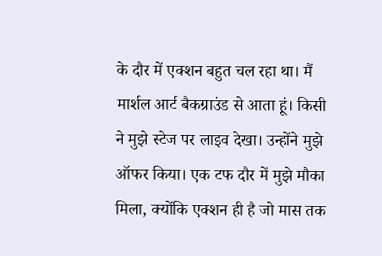के दौर में एक्शन बहुत चल रहा था। मैं मार्शल आर्ट बैकग्राउंड से आता हूं। किसी ने मुझे स्टेज पर लाइव देखा। उन्होंने मुझे ऑफर किया। एक टफ दौर में मुझे मौका मिला, क्योंकि एक्शन ही है जो मास तक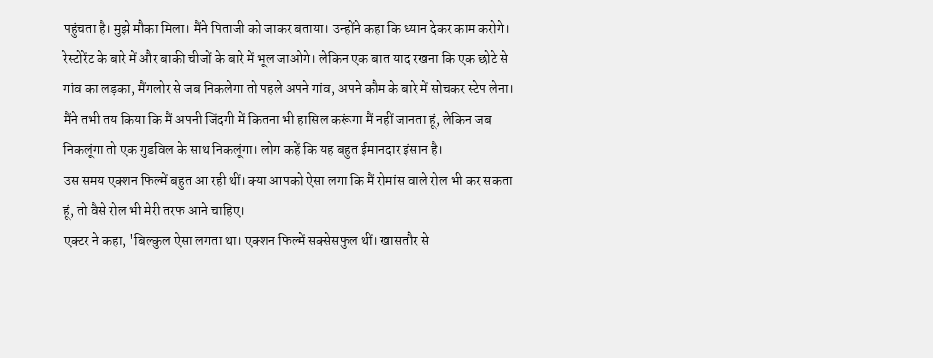पहुंचता है। मुझे मौका मिला। मैंने पिताजी को जाकर बताया। उन्होंने कहा कि ध्यान देकर काम करोगे। रेस्टोरेंट के बारे में और बाकी चीजों के बारे में भूल जाओगे। लेकिन एक बात याद रखना कि एक छोटे से गांव का लड़का, मैंगलोर से जब निकलेगा तो पहले अपने गांव, अपने कौम के बारे में सोचकर स्टेप लेना। मैंने तभी तय किया कि मैं अपनी जिंदगी में कितना भी हासिल करूंगा मैं नहीं जानता हूं, लेकिन जब निकलूंगा तो एक गुडविल के साथ निकलूंगा। लोग कहें कि यह बहुत ईमानदार इंसान है।
उस समय एक्शन फिल्में बहुत आ रही थीं। क्या आपको ऐसा लगा कि मैं रोमांस वाले रोल भी कर सकता हूं, तो वैसे रोल भी मेरी तरफ आने चाहिए।
एक्टर ने कहा, 'बिल्कुल ऐसा लगता था। एक्शन फिल्में सक्सेसफुल थीं। खासतौर से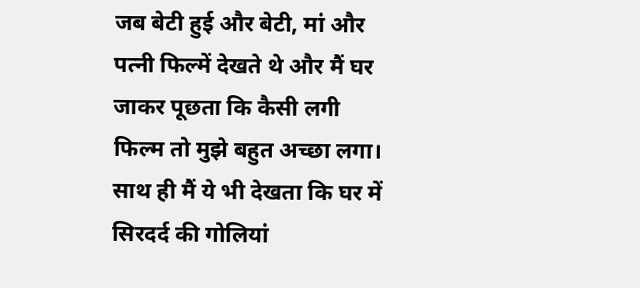जब बेटी हुई और बेटी, मां और पत्नी फिल्में देखते थे और मैं घर जाकर पूछता कि कैसी लगी फिल्म तो मुझे बहुत अच्छा लगा। साथ ही मैं ये भी देखता कि घर में सिरदर्द की गोलियां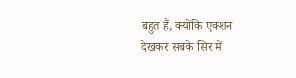बहुत हैं, क्योंकि एक्शन देखकर सबके सिर में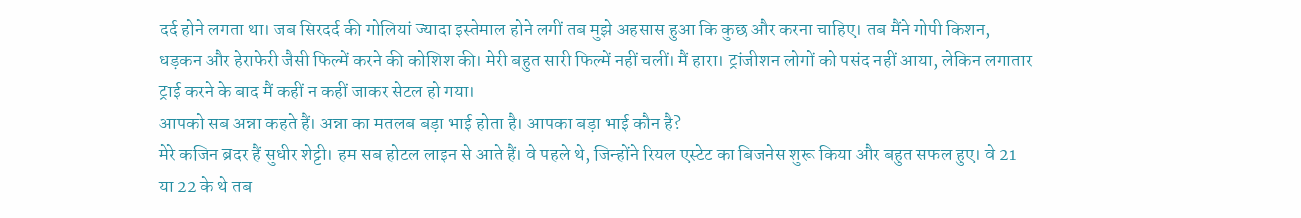दर्द होने लगता था। जब सिरदर्द की गोलियां ज्यादा इस्तेमाल होने लगीं तब मुझे अहसास हुआ कि कुछ और करना चाहिए। तब मैंने गोपी किशन, धड़कन और हेराफेरी जैसी फिल्में करने की कोशिश की। मेरी बहुत सारी फिल्में नहीं चलीं। मैं हारा। ट्रांजीशन लोगों को पसंद नहीं आया, लेकिन लगातार ट्राई करने के बाद मैं कहीं न कहीं जाकर सेटल हो गया।
आपको सब अन्ना कहते हैं। अन्ना का मतलब बड़ा भाई होता है। आपका बड़ा भाई कौन है?
मेरे कजिन ब्रदर हैं सुधीर शेट्टी। हम सब होटल लाइन से आते हैं। वे पहले थे, जिन्होंने रियल एस्टेट का बिजनेस शुरू किया और बहुत सफल हुए। वे 21 या 22 के थे तब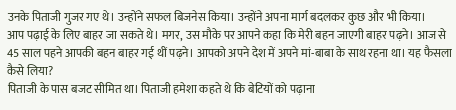उनके पिताजी गुजर गए थे। उन्होंने सफल बिजनेस किया। उन्होंने अपना मार्ग बदलकर कुछ और भी किया।
आप पढ़ाई के लिए बाहर जा सकते थे। मगर, उस मौके पर आपने कहा कि मेरी बहन जाएगी बाहर पढ़ने। आज से 45 साल पहने आपकी बहन बाहर गई थीं पढ़ने। आपको अपने देश में अपने मां-बाबा के साथ रहना था। यह फैसला कैसे लिया?
पिताजी के पास बजट सीमित था। पिताजी हमेशा कहते थे कि बेटियों को पढ़ाना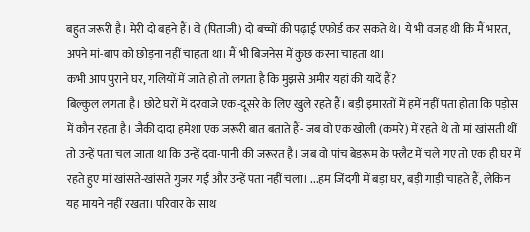बहुत जरूरी है। मेरी दो बहने हैं। वे (पिताजी) दो बच्चों की पढ़ाई एफोर्ड कर सकते थे। ये भी वजह थी कि मैं भारत, अपने मां-बाप को छोड़ना नहीं चाहता था। मैं भी बिजनेस में कुछ करना चाहता था।
कभी आप पुराने घर, गलियों में जाते हो तो लगता है कि मुझसे अमीर यहां की यादें हैं?
बिल्कुल लगता है। छोटे घरों में दरवाजे एक-दूसरे के लिए खुले रहते हैं। बड़ी इमारतों में हमें नहीं पता होता कि पड़ोस में कौन रहता है। जैकी दादा हमेशा एक जरूरी बात बताते हैं- जब वो एक खोली (कमरे) में रहते थे तो मां खांसती थीं तो उन्हें पता चल जाता था कि उन्हें दवा-पानी की जरूरत है। जब वो पांच बेडरूम के फ्लैट में चले गए तो एक ही घर में रहते हुए मां खांसते-खांसते गुजर गईं और उन्हें पता नहीं चला। ...हम जिंदगी में बड़ा घर, बड़ी गाड़ी चाहते हैं, लेकिन यह मायने नहीं रखता। परिवार के साथ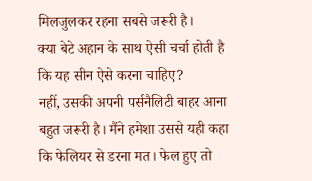मिलजुलकर रहना सबसे जरूरी है।
क्या बेटे अहान के साथ ऐसी चर्चा होती है कि यह सीन ऐसे करना चाहिए?
नहीं, उसकी अपनी पर्सनैलिटी बाहर आना बहुत जरूरी है। मैंने हमेशा उससे यही कहा कि फेलियर से डरना मत। फेल हुए तो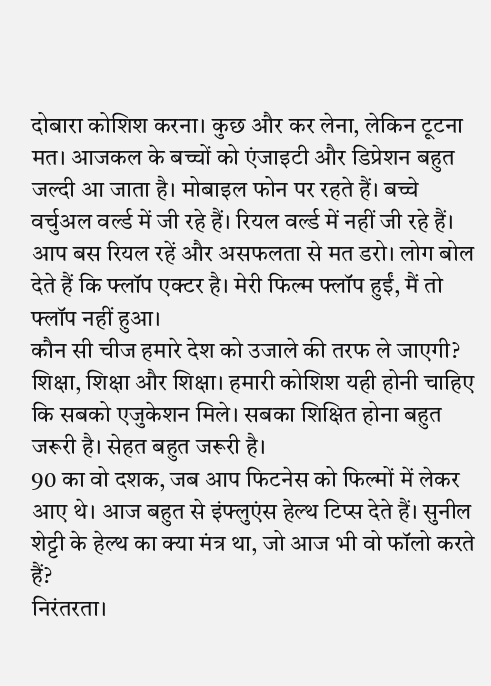दोबारा कोशिश करना। कुछ और कर लेना, लेकिन टूटना मत। आजकल के बच्चों को एंजाइटी और डिप्रेशन बहुत जल्दी आ जाता है। मोबाइल फोन पर रहते हैं। बच्चे वर्चुअल वर्ल्ड में जी रहे हैं। रियल वर्ल्ड में नहीं जी रहे हैं। आप बस रियल रहें और असफलता से मत डरो। लोग बोल देते हैं कि फ्लॉप एक्टर है। मेरी फिल्म फ्लॉप हुईं, मैं तो फ्लॉप नहीं हुआ।
कौन सी चीज हमारे देश को उजाले की तरफ ले जाएगी?
शिक्षा, शिक्षा और शिक्षा। हमारी कोशिश यही होनी चाहिए कि सबको एजुकेशन मिले। सबका शिक्षित होना बहुत जरूरी है। सेहत बहुत जरूरी है।
90 का वो दशक, जब आप फिटनेस को फिल्मों में लेकर आए थे। आज बहुत से इंफ्लुएंस हेल्थ टिप्स देते हैं। सुनील शेट्टी के हेल्थ का क्या मंत्र था, जो आज भी वो फॉलो करते हैं?
निरंतरता।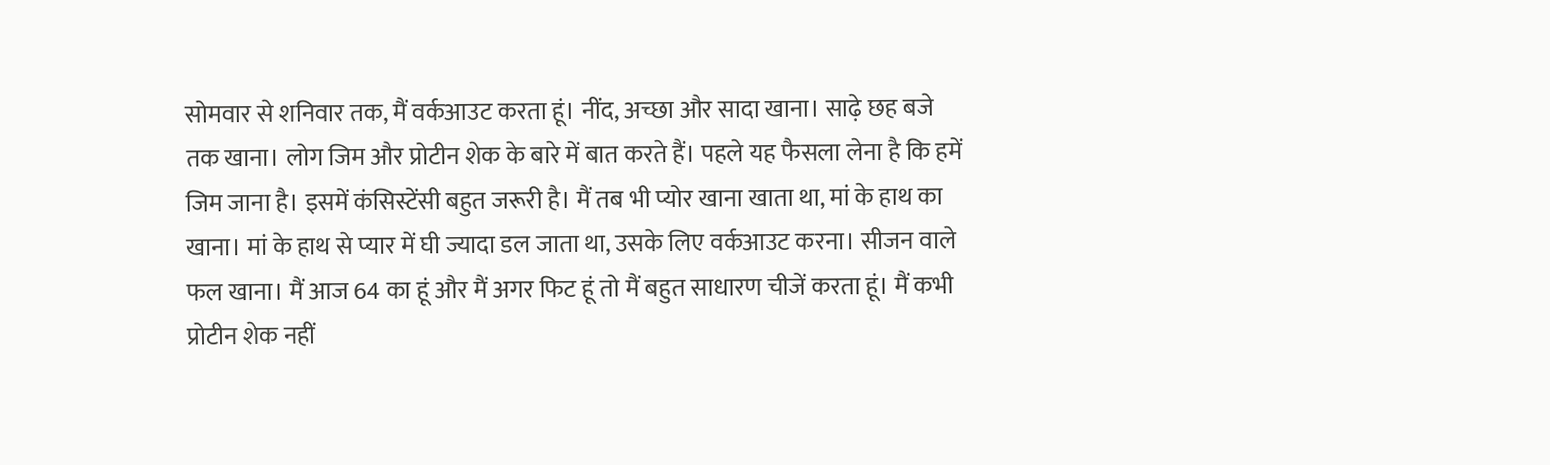सोमवार से शनिवार तक, मैं वर्कआउट करता हूं। नींद, अच्छा और सादा खाना। साढ़े छह बजे तक खाना। लोग जिम और प्रोटीन शेक के बारे में बात करते हैं। पहले यह फैसला लेना है कि हमें जिम जाना है। इसमें कंसिस्टेंसी बहुत जरूरी है। मैं तब भी प्योर खाना खाता था, मां के हाथ का खाना। मां के हाथ से प्यार में घी ज्यादा डल जाता था, उसके लिए वर्कआउट करना। सीजन वाले फल खाना। मैं आज 64 का हूं और मैं अगर फिट हूं तो मैं बहुत साधारण चीजें करता हूं। मैं कभी प्रोटीन शेक नहीं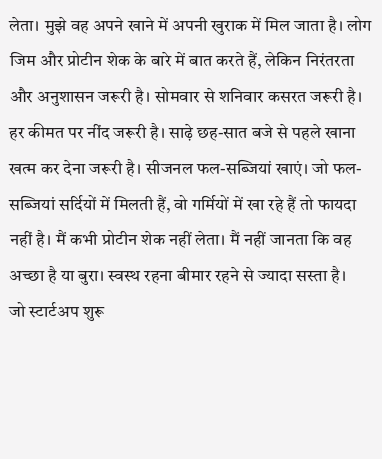लेता। मुझे वह अपने खाने में अपनी खुराक में मिल जाता है। लोग जिम और प्रोटीन शेक के बारे में बात करते हैं, लेकिन निरंतरता और अनुशासन जरूरी है। सोमवार से शनिवार कसरत जरूरी है। हर कीमत पर नींद जरूरी है। साढ़े छह-सात बजे से पहले खाना खत्म कर देना जरूरी है। सीजनल फल-सब्जियां खाएं। जो फल-सब्जियां सर्दियों में मिलती हैं, वो गर्मियों में खा रहे हैं तो फायदा नहीं है। मैं कभी प्रोटीन शेक नहीं लेता। मैं नहीं जानता कि वह अच्छा है या बुरा। स्वस्थ रहना बीमार रहने से ज्यादा सस्ता है।
जो स्टार्टअप शुरू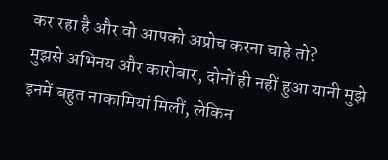कर रहा है और वो आपको अप्रोच करना चाहे तो?
मुझसे अभिनय और कारोबार, दोनों ही नहीं हुआ यानी मुझे इनमें बहुत नाकामियां मिलीं, लेकिन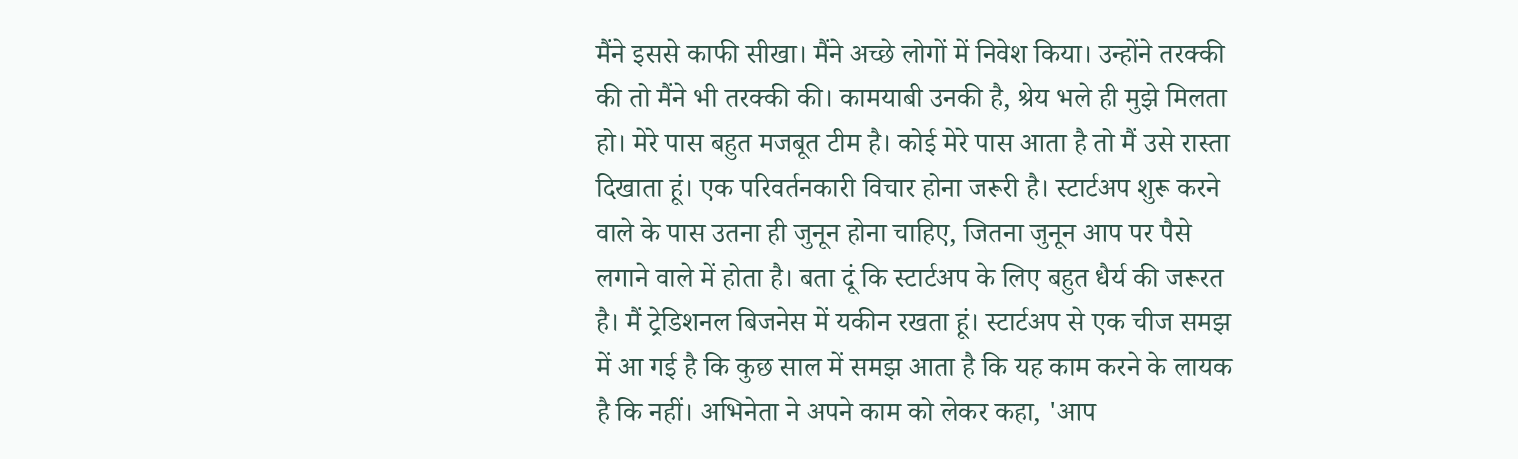मैंने इससे काफी सीखा। मैंने अच्छे लोगों में निवेश किया। उन्होंने तरक्की की तो मैंने भी तरक्की की। कामयाबी उनकी है, श्रेय भले ही मुझे मिलता हो। मेरे पास बहुत मजबूत टीम है। कोई मेरे पास आता है तो मैं उसे रास्ता दिखाता हूं। एक परिवर्तनकारी विचार होना जरूरी है। स्टार्टअप शुरू करने वाले के पास उतना ही जुनून होना चाहिए, जितना जुनून आप पर पैसे लगाने वाले में होता है। बता दूं कि स्टार्टअप के लिए बहुत धैर्य की जरूरत है। मैं ट्रेडिशनल बिजनेस में यकीन रखता हूं। स्टार्टअप से एक चीज समझ में आ गई है कि कुछ साल में समझ आता है कि यह काम करने के लायक है कि नहीं। अभिनेता ने अपने काम को लेकर कहा, 'आप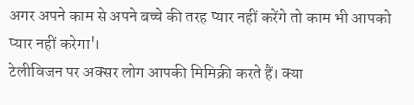अगर अपने काम से अपने बच्चे की तरह प्यार नहीं करेंगे तो काम भी आपको प्यार नहीं करेगा'।
टेलीविजन पर अक्सर लोग आपकी मिमिक्री करते हैं। क्या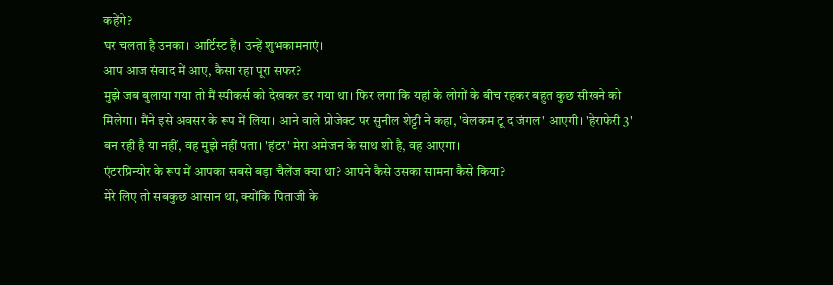कहेंगे?
घर चलता है उनका। आर्टिस्ट हैं। उन्हें शुभकामनाएं।
आप आज संवाद में आए, कैसा रहा पूरा सफर?
मुझे जब बुलाया गया तो मैं स्पीकर्स को देखकर डर गया था। फिर लगा कि यहां के लोगों के बीच रहकर बहुत कुछ सीखने को मिलेगा। मैंने इसे अवसर के रूप में लिया। आने वाले प्रोजेक्ट पर सुनील शेट्टी ने कहा, 'वेलकम टू द जंगल' आएगी। 'हेराफेरी 3' बन रही है या नहीं, वह मुझे नहीं पता। 'हंटर' मेरा अमेजन के साथ शो है, वह आएगा।
एंटरप्रिन्योर के रूप में आपका सबसे बड़ा चैलेंज क्या था? आपने कैसे उसका सामना कैसे किया?
मेरे लिए तो सबकुछ आसान था, क्योंकि पिताजी के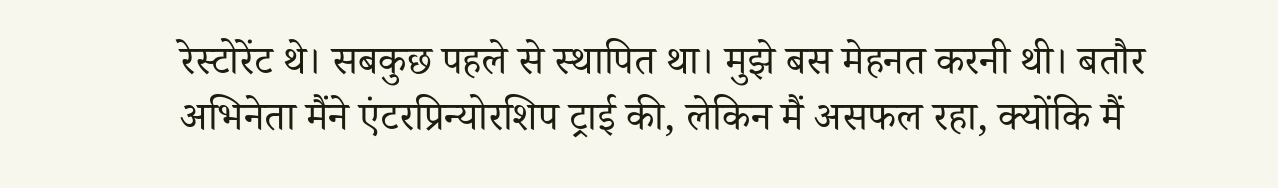रेस्टोरेंट थे। सबकुछ पहले से स्थापित था। मुझे बस मेहनत करनी थी। बतौर अभिनेता मैंने एंटरप्रिन्योरशिप ट्राई की, लेकिन मैं असफल रहा, क्योंकि मैं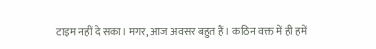टाइम नहीं दे सका। मगर, आज अवसर बहुत हैं। कठिन वक्त में ही हमें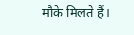मौके मिलते हैं।